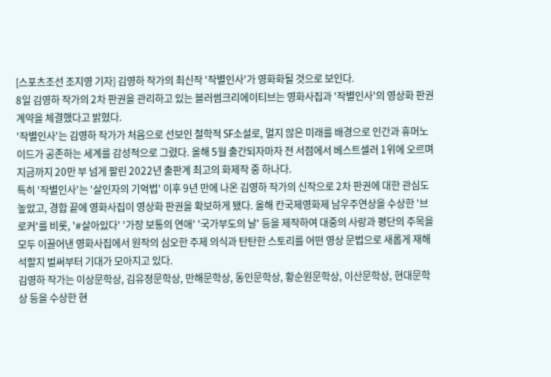[스포츠조선 조지영 기자] 김영하 작가의 최신작 '작별인사'가 영화화될 것으로 보인다.
8일 김영하 작가의 2차 판권을 관리하고 있는 블러썸크리에이티브는 영화사집과 '작별인사'의 영상화 판권 계약을 체결했다고 밝혔다.
'작별인사'는 김영하 작가가 처음으로 선보인 철학적 SF소설로, 멀지 않은 미래를 배경으로 인간과 휴머노이드가 공존하는 세계를 감성적으로 그렸다. 올해 5월 출간되자마자 전 서점에서 베스트셀러 1위에 오르며 지금까지 20만 부 넘게 팔린 2022년 출판계 최고의 화제작 중 하나다.
특히 '작별인사'는 '살인자의 기억법' 이후 9년 만에 나온 김영하 작가의 신작으로 2차 판권에 대한 관심도 높았고, 경합 끝에 영화사집이 영상화 판권을 확보하게 됐다. 올해 칸국제영화제 남우주연상을 수상한 '브로커'를 비롯, '#살아있다' '가장 보통의 연애' '국가부도의 날' 등을 제작하여 대중의 사랑과 평단의 주목을 모두 이끌어낸 영화사집에서 원작의 심오한 주제 의식과 탄탄한 스토리를 어떤 영상 문법으로 새롭게 재해석할지 벌써부터 기대가 모아지고 있다.
김영하 작가는 이상문학상, 김유정문학상, 만해문학상, 동인문학상, 황순원문학상, 이산문학상, 현대문학상 등을 수상한 현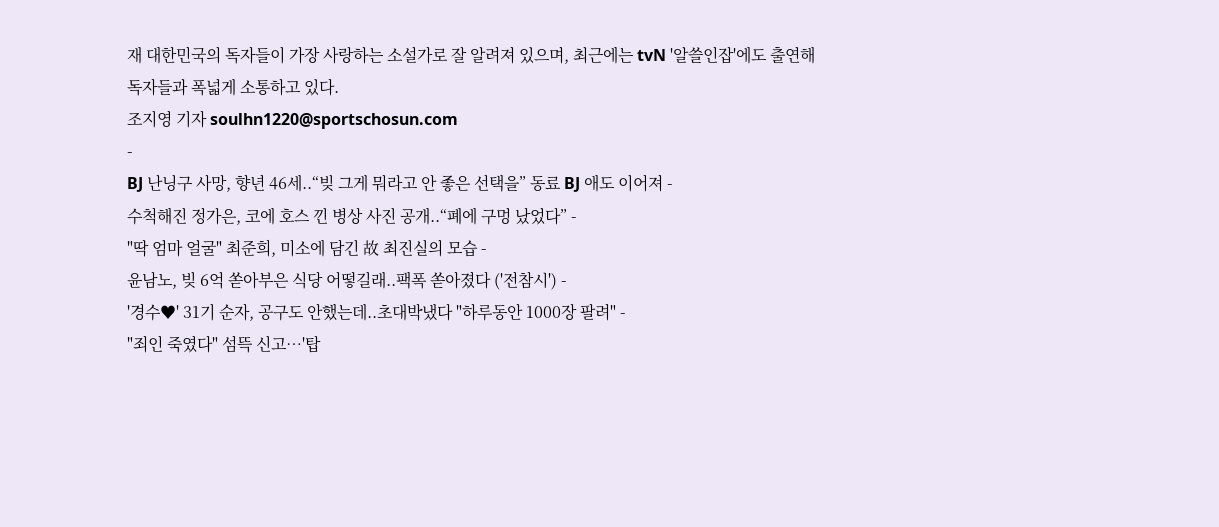재 대한민국의 독자들이 가장 사랑하는 소설가로 잘 알려져 있으며, 최근에는 tvN '알쓸인잡'에도 출연해 독자들과 폭넓게 소통하고 있다.
조지영 기자 soulhn1220@sportschosun.com
-
BJ 난닝구 사망, 향년 46세..“빚 그게 뭐라고 안 좋은 선택을” 동료 BJ 애도 이어져 -
수척해진 정가은, 코에 호스 낀 병상 사진 공개..“폐에 구멍 났었다” -
"딱 엄마 얼굴" 최준희, 미소에 담긴 故 최진실의 모습 -
윤남노, 빚 6억 쏟아부은 식당 어떻길래..팩폭 쏟아졌다 ('전참시') -
'경수♥' 31기 순자, 공구도 안했는데..초대박냈다 "하루동안 1000장 팔려" -
"죄인 죽였다" 섬뜩 신고…'탑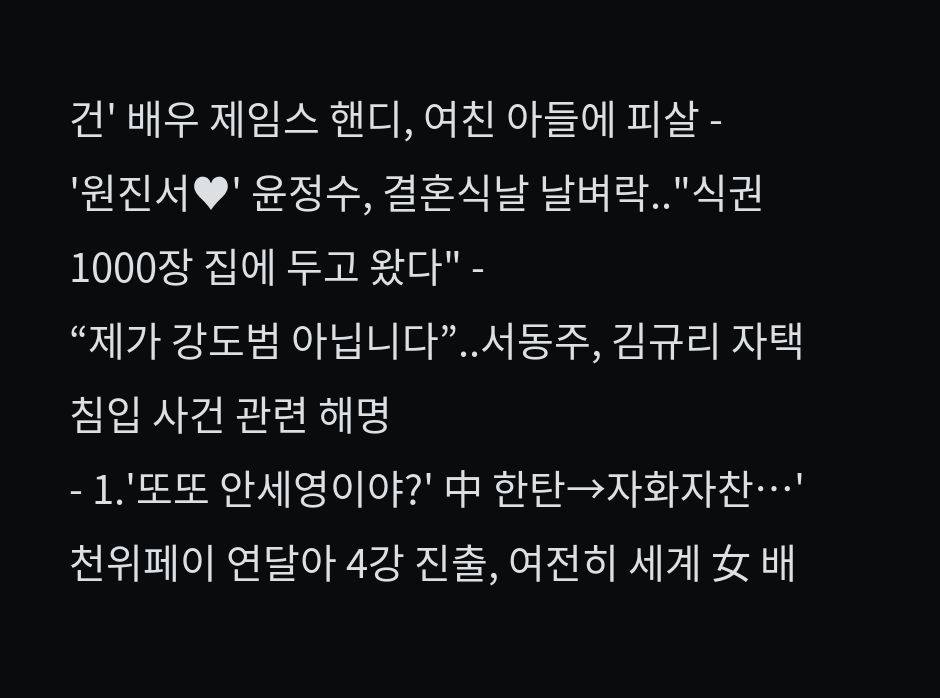건' 배우 제임스 핸디, 여친 아들에 피살 -
'원진서♥' 윤정수, 결혼식날 날벼락.."식권 1000장 집에 두고 왔다" -
“제가 강도범 아닙니다”..서동주, 김규리 자택 침입 사건 관련 해명
- 1.'또또 안세영이야?' 中 한탄→자화자찬…'천위페이 연달아 4강 진출, 여전히 세계 女 배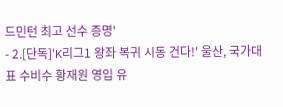드민턴 최고 선수 증명'
- 2.[단독]'K리그1 왕좌 복귀 시동 건다!' 울산, 국가대표 수비수 황재원 영입 유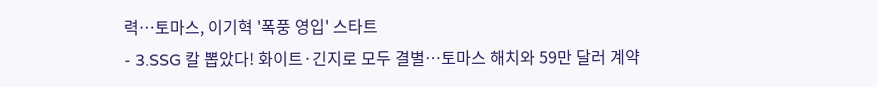력…토마스, 이기혁 '폭풍 영입' 스타트
- 3.SSG 칼 뽑았다! 화이트·긴지로 모두 결별…토마스 해치와 59만 달러 계약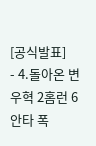[공식발표]
- 4.돌아온 변우혁 2홈런 6안타 폭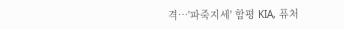격…'파죽지세' 함평 KIA, 퓨처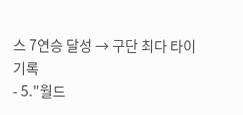스 7연승 달성 → 구단 최다 타이 기록
- 5."월드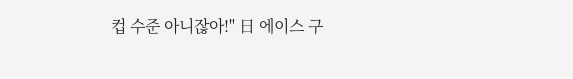컵 수준 아니잖아!" 日 에이스 구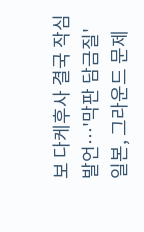보 다케후사 결국 작심 발언…'막판 담금질' 일본, 그라운드 문제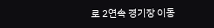로 2연속 경기장 이동